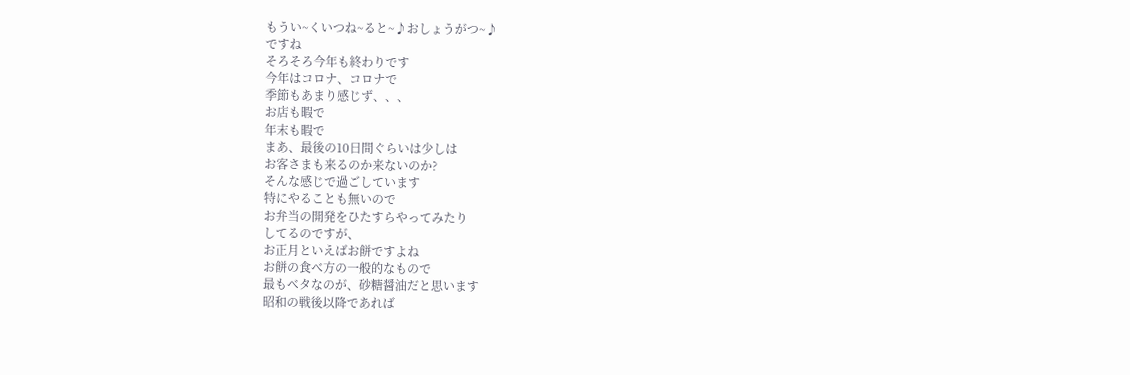もうい~くいつね~ると~♪おしょうがつ~♪
ですね
そろそろ今年も終わりです
今年はコロナ、コロナで
季節もあまり感じず、、、
お店も暇で
年末も暇で
まあ、最後の10日間ぐらいは少しは
お客さまも来るのか来ないのか?
そんな感じで過ごしています
特にやることも無いので
お弁当の開発をひたすらやってみたり
してるのですが、
お正月といえばお餅ですよね
お餅の食べ方の一般的なもので
最もベタなのが、砂糖醤油だと思います
昭和の戦後以降であれば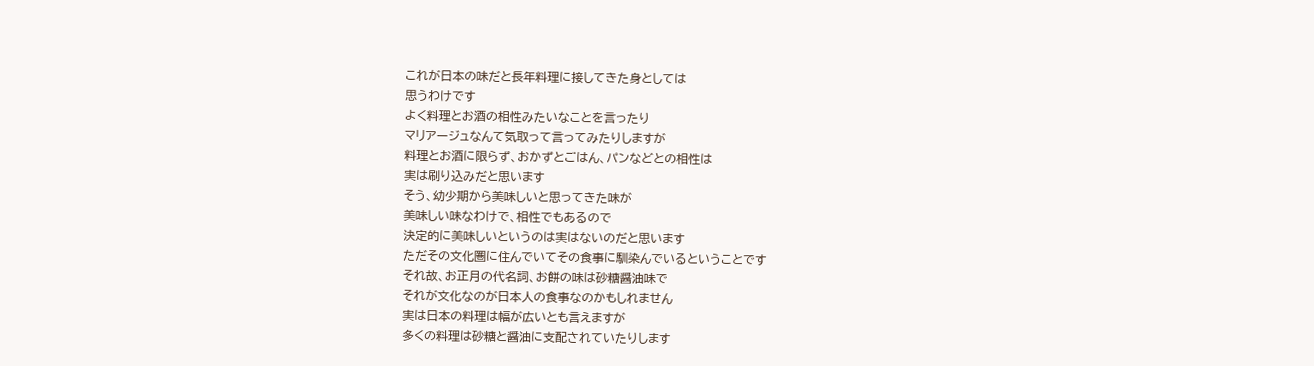これが日本の味だと長年料理に接してきた身としては
思うわけです
よく料理とお酒の相性みたいなことを言ったり
マリアージュなんて気取って言ってみたりしますが
料理とお酒に限らず、おかずとごはん、パンなどとの相性は
実は刷り込みだと思います
そう、幼少期から美味しいと思ってきた味が
美味しい味なわけで、相性でもあるので
決定的に美味しいというのは実はないのだと思います
ただその文化圏に住んでいてその食事に馴染んでいるということです
それ故、お正月の代名詞、お餅の味は砂糖醤油味で
それが文化なのが日本人の食事なのかもしれません
実は日本の料理は幅が広いとも言えますが
多くの料理は砂糖と醤油に支配されていたりします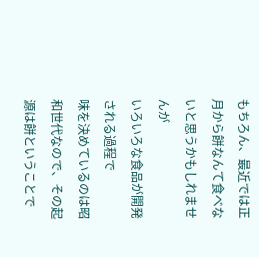もちろん、最近では正月から餅なんて食べないと思うかもしれませんが
いろいろな食品が開発される過程で
味を決めているのは昭和世代なので、その起源は餅ということで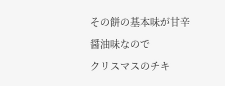その餅の基本味が甘辛醤油味なので
クリスマスのチキ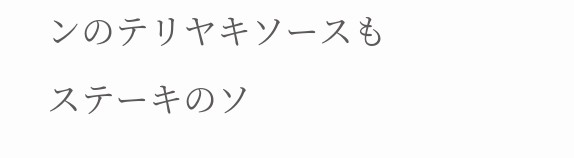ンのテリヤキソースも
ステーキのソ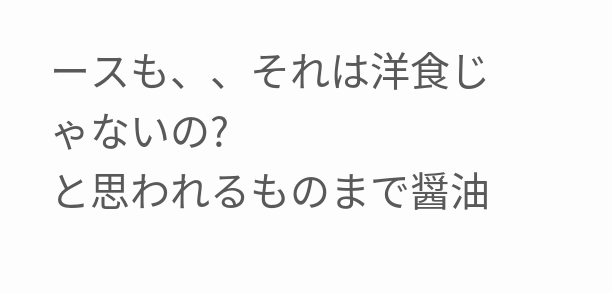ースも、、それは洋食じゃないの?
と思われるものまで醤油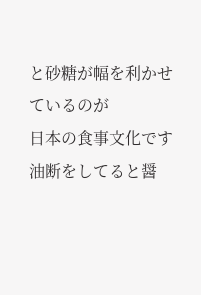と砂糖が幅を利かせているのが
日本の食事文化です
油断をしてると醤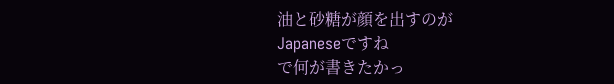油と砂糖が顔を出すのが
Japaneseですね
で何が書きたかっ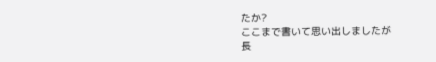たか?
ここまで書いて思い出しましたが
長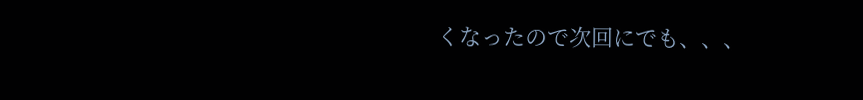くなったので次回にでも、、、